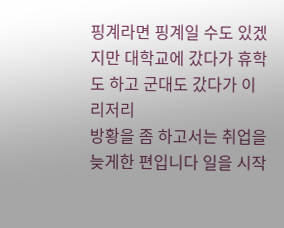핑계라면 핑계일 수도 있겠지만 대학교에 갔다가 휴학도 하고 군대도 갔다가 이리저리
방황을 좀 하고서는 취업을 늦게한 편입니다 일을 시작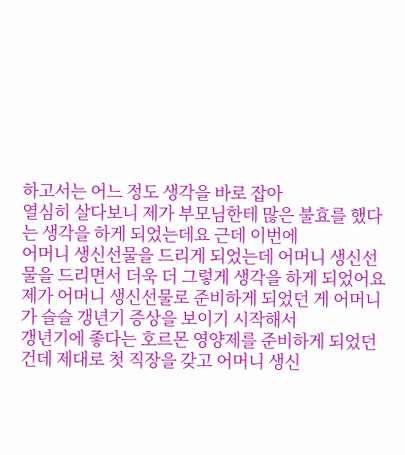하고서는 어느 정도 생각을 바로 잡아
열심히 살다보니 제가 부모님한테 많은 불효를 했다는 생각을 하게 되었는데요 근데 이번에
어머니 생신선물을 드리게 되었는데 어머니 생신선물을 드리면서 더욱 더 그렇게 생각을 하게 되었어요
제가 어머니 생신선물로 준비하게 되었던 게 어머니가 슬슬 갱년기 증상을 보이기 시작해서
갱년기에 좋다는 호르몬 영양제를 준비하게 되었던 건데 제대로 첫 직장을 갖고 어머니 생신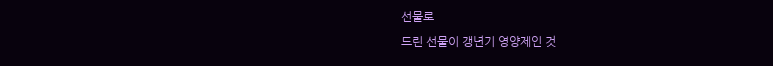선물로
드린 선물이 갱년기 영양제인 것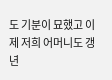도 기분이 묘했고 이제 저희 어머니도 갱년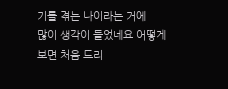기를 겪는 나이라는 거에
많이 생각이 들었네요 어떻게 보면 처음 드리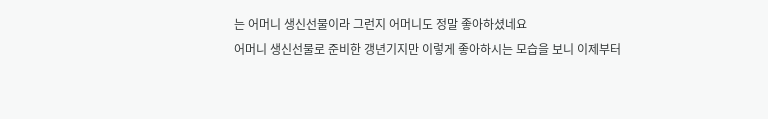는 어머니 생신선물이라 그런지 어머니도 정말 좋아하셨네요
어머니 생신선물로 준비한 갱년기지만 이렇게 좋아하시는 모습을 보니 이제부터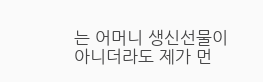는 어머니 생신선물이
아니더라도 제가 먼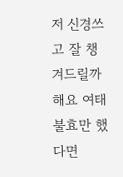저 신경쓰고 잘 챙겨드릴까 해요 여태 불효만 했다면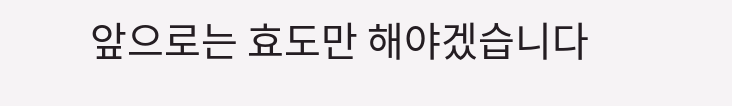앞으로는 효도만 해야겠습니다